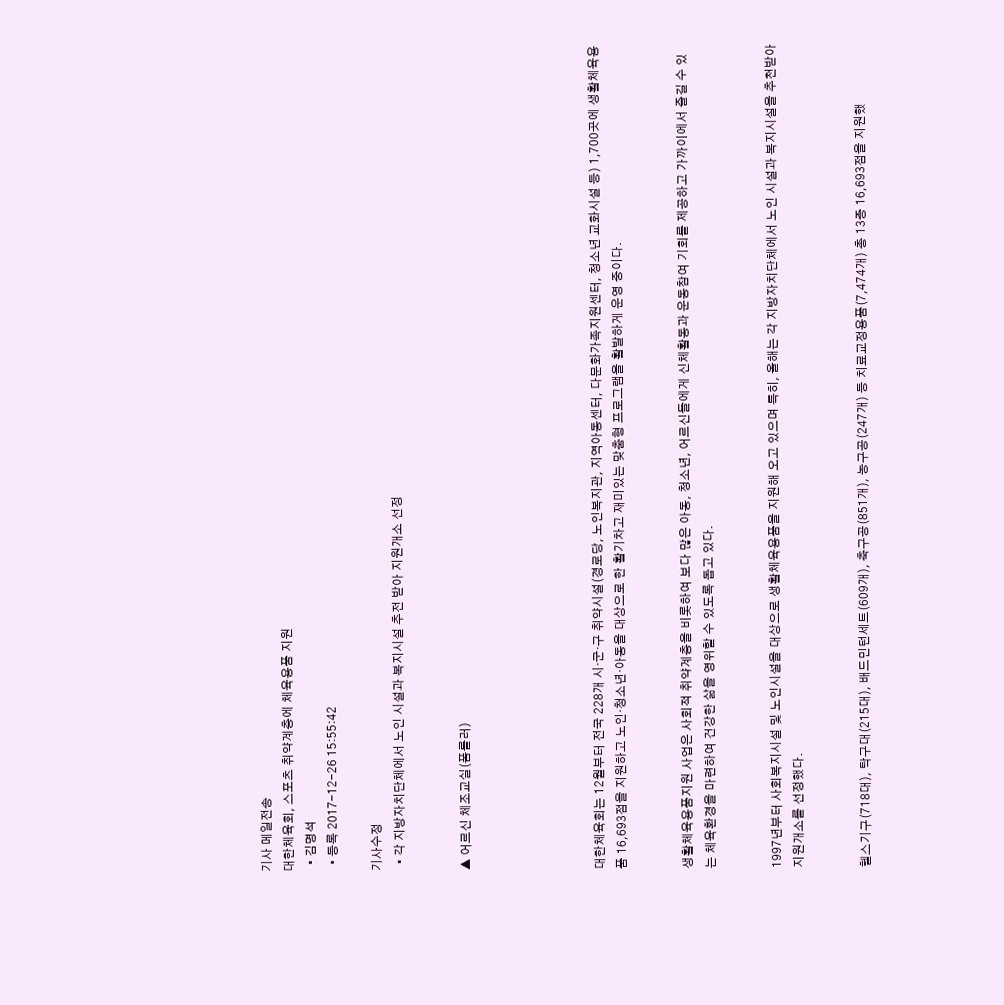기사 메일전송
대한체육회, 스포츠 취약계층에 체육용품 지원
  • 김명석
  • 등록 2017-12-26 15:55:42

기사수정
  • 각 지방자치단체에서 노인 시설과 복지시설 추전 받아 지원개소 선정


▲ 어르신 체조교실(폼롤러)





대한체육회는 12월부터 전국 228개 시·군·구 취약시설(경로당, 노인복지관, 지역아동센터, 다문화가족지원센터, 청소년 교화시설 등) 1,700곳에 생활체육용품 16,693점을 지원하고 노인·청소년·아동을 대상으로 한 활기차고 재미있는 맞춤형 프로그램을 활발하게 운영 중이다.


생활체육용품지원 사업은 사회적 취약계층을 비롯하여 보다 많은 아동, 청소년, 어르신들에게 신체활동과 운동참여 기회를 제공하고 가까이에서 즐길 수 있는 체육환경을 마련하여 건강한 삶을 영위할 수 있도록 돕고 있다.


1997년부터 사회복지시설 및 노인시설을 대상으로 생활체육용품을 지원해 오고 있으며 특히, 올해는 각 지방자치단체에서 노인 시설과 복지시설을 추천받아 지원개소를 선정했다.


헬스기구(718대), 탁구대(215대), 배드민턴세트(609개), 축구공(851개), 농구공(247개) 등 치료교정용품(7,474개) 총 13종 16,693점을 지원했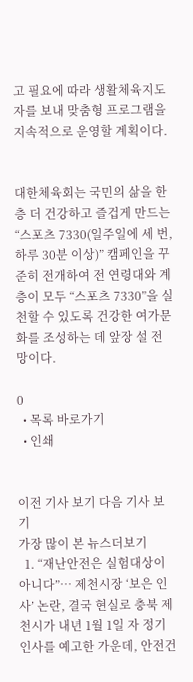고 필요에 따라 생활체육지도자를 보내 맞춤형 프로그램을 지속적으로 운영할 계획이다.


대한체육회는 국민의 삶을 한층 더 건강하고 즐겁게 만드는 “스포츠 7330(일주일에 세 번, 하루 30분 이상)” 캠페인을 꾸준히 전개하여 전 연령대와 계층이 모두 “스포츠 7330”을 실천할 수 있도록 건강한 여가문화를 조성하는 데 앞장 설 전망이다.

0
  • 목록 바로가기
  • 인쇄


이전 기사 보기 다음 기사 보기
가장 많이 본 뉴스더보기
  1. “재난안전은 실험대상이 아니다”… 제천시장 ‘보은 인사’ 논란, 결국 현실로 충북 제천시가 내년 1월 1일 자 정기인사를 예고한 가운데, 안전건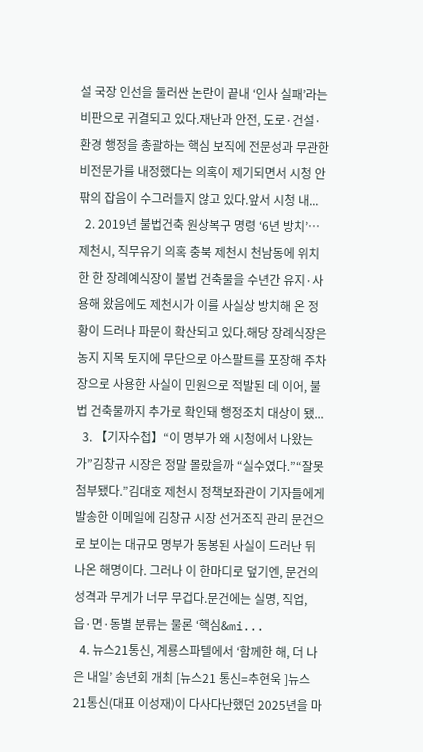설 국장 인선을 둘러싼 논란이 끝내 ‘인사 실패’라는 비판으로 귀결되고 있다.재난과 안전, 도로·건설·환경 행정을 총괄하는 핵심 보직에 전문성과 무관한 비전문가를 내정했다는 의혹이 제기되면서 시청 안팎의 잡음이 수그러들지 않고 있다.앞서 시청 내...
  2. 2019년 불법건축 원상복구 명령 ‘6년 방치’… 제천시, 직무유기 의혹 충북 제천시 천남동에 위치한 한 장례예식장이 불법 건축물을 수년간 유지·사용해 왔음에도 제천시가 이를 사실상 방치해 온 정황이 드러나 파문이 확산되고 있다.해당 장례식장은 농지 지목 토지에 무단으로 아스팔트를 포장해 주차장으로 사용한 사실이 민원으로 적발된 데 이어, 불법 건축물까지 추가로 확인돼 행정조치 대상이 됐...
  3. 【기자수첩】“이 명부가 왜 시청에서 나왔는가”김창규 시장은 정말 몰랐을까 “실수였다.”“잘못 첨부됐다.”김대호 제천시 정책보좌관이 기자들에게 발송한 이메일에 김창규 시장 선거조직 관리 문건으로 보이는 대규모 명부가 동봉된 사실이 드러난 뒤 나온 해명이다. 그러나 이 한마디로 덮기엔, 문건의 성격과 무게가 너무 무겁다.문건에는 실명, 직업, 읍·면·동별 분류는 물론 ‘핵심&mi...
  4. 뉴스21통신, 계룡스파텔에서 ‘함께한 해, 더 나은 내일’ 송년회 개최 [뉴스21 통신=추현욱 ]뉴스21통신(대표 이성재)이 다사다난했던 2025년을 마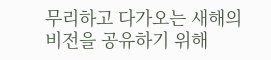무리하고 다가오는 새해의 비전을 공유하기 위해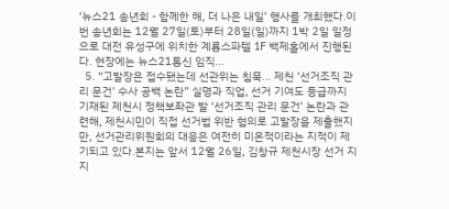‘뉴스21 송년회 - 함께한 해, 더 나은 내일’ 행사를 개최했다.이번 송년회는 12월 27일(토)부터 28일(일)까지 1박 2일 일정으로 대전 유성구에 위치한 계룡스파텔 1F 백제홀에서 진행된다. 현장에는 뉴스21통신 임직...
  5. “고발장은 접수됐는데 선관위는 침묵… 제천 ‘선거조직 관리 문건’ 수사 공백 논란” 실명과 직업, 선거 기여도 등급까지 기재된 제천시 정책보좌관 발 ‘선거조직 관리 문건’ 논란과 관련해, 제천시민이 직접 선거법 위반 혐의로 고발장을 제출했지만, 선거관리위원회의 대응은 여전히 미온적이라는 지적이 제기되고 있다.본지는 앞서 12월 26일, 김창규 제천시장 선거 지지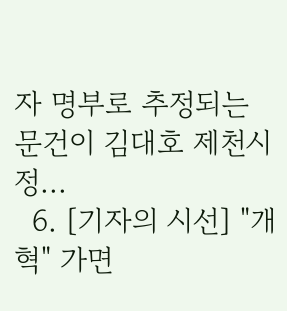자 명부로 추정되는 문건이 김대호 제천시 정...
  6. [기자의 시선] "개혁" 가면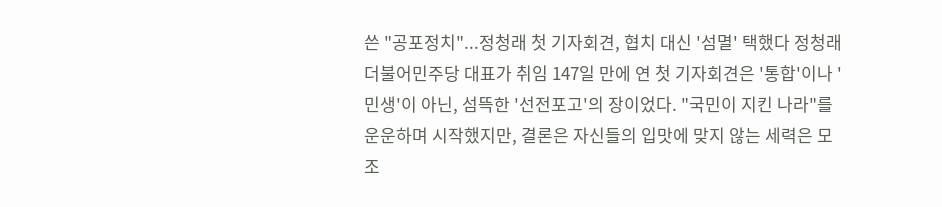쓴 "공포정치"...정청래 첫 기자회견, 협치 대신 '섬멸' 택했다 정청래 더불어민주당 대표가 취임 147일 만에 연 첫 기자회견은 '통합'이나 '민생'이 아닌, 섬뜩한 '선전포고'의 장이었다. "국민이 지킨 나라"를 운운하며 시작했지만, 결론은 자신들의 입맛에 맞지 않는 세력은 모조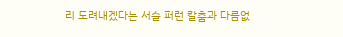리 도려내겠다는 서슬 퍼런 칼춤과 다름없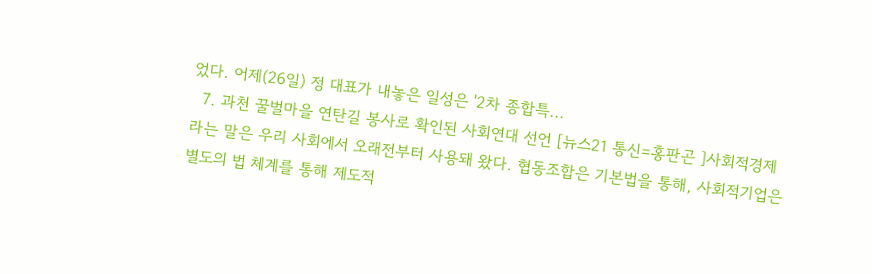었다. 어제(26일) 정 대표가 내놓은 일성은 '2차 종합특...
  7. 과천 꿀벌마을 연탄길 봉사로 확인된 사회연대 선언 [뉴스21 통신=홍판곤 ]사회적경제라는 말은 우리 사회에서 오래전부터 사용돼 왔다. 협동조합은 기본법을 통해, 사회적기업은 별도의 법 체계를 통해 제도적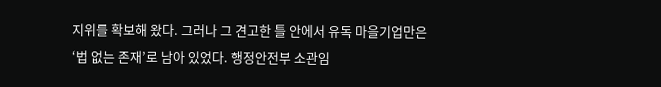지위를 확보해 왔다. 그러나 그 견고한 틀 안에서 유독 마을기업만은 ‘법 없는 존재’로 남아 있었다. 행정안전부 소관임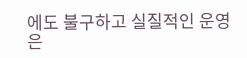에도 불구하고 실질적인 운영은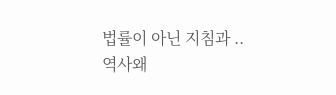법률이 아닌 지침과 ..
역사왜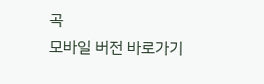곡
모바일 버전 바로가기